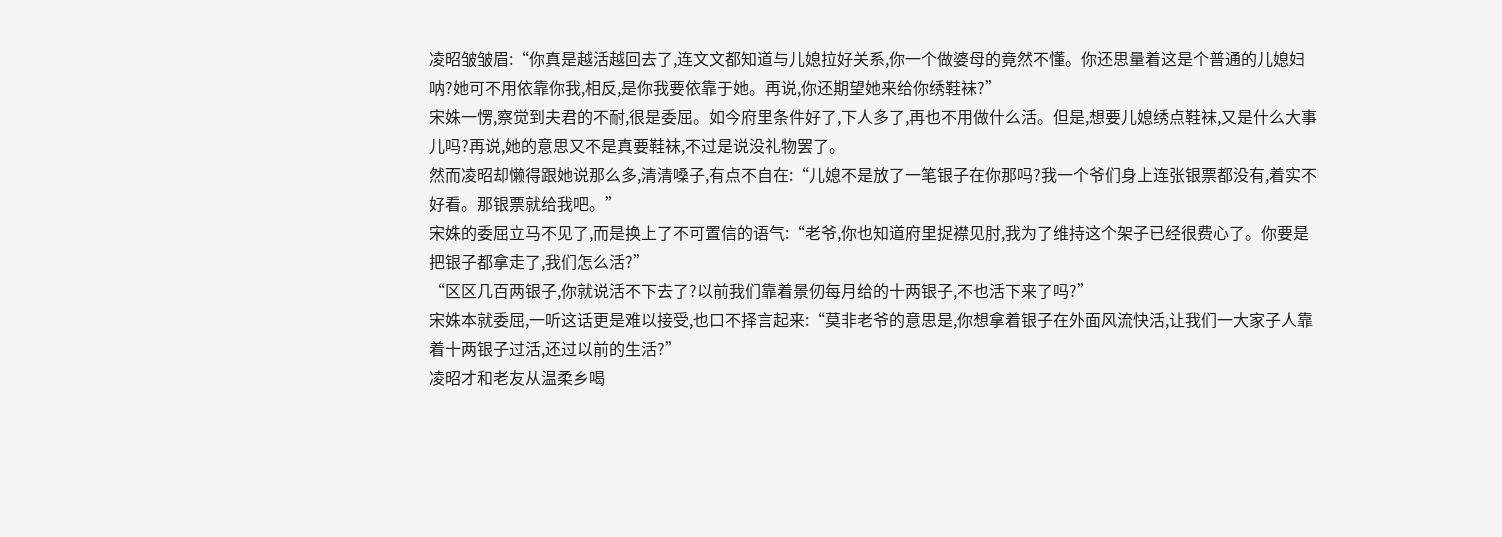凌昭皱皱眉:“你真是越活越回去了,连文文都知道与儿媳拉好关系,你一个做婆母的竟然不懂。你还思量着这是个普通的儿媳妇呐?她可不用依靠你我,相反,是你我要依靠于她。再说,你还期望她来给你绣鞋袜?”
宋姝一愣,察觉到夫君的不耐,很是委屈。如今府里条件好了,下人多了,再也不用做什么活。但是,想要儿媳绣点鞋袜,又是什么大事儿吗?再说,她的意思又不是真要鞋袜,不过是说没礼物罢了。
然而凌昭却懒得跟她说那么多,清清嗓子,有点不自在:“儿媳不是放了一笔银子在你那吗?我一个爷们身上连张银票都没有,着实不好看。那银票就给我吧。”
宋姝的委屈立马不见了,而是换上了不可置信的语气:“老爷,你也知道府里捉襟见肘,我为了维持这个架子已经很费心了。你要是把银子都拿走了,我们怎么活?”
“区区几百两银子,你就说活不下去了?以前我们靠着景仞每月给的十两银子,不也活下来了吗?”
宋姝本就委屈,一听这话更是难以接受,也口不择言起来:“莫非老爷的意思是,你想拿着银子在外面风流快活,让我们一大家子人靠着十两银子过活,还过以前的生活?”
凌昭才和老友从温柔乡喝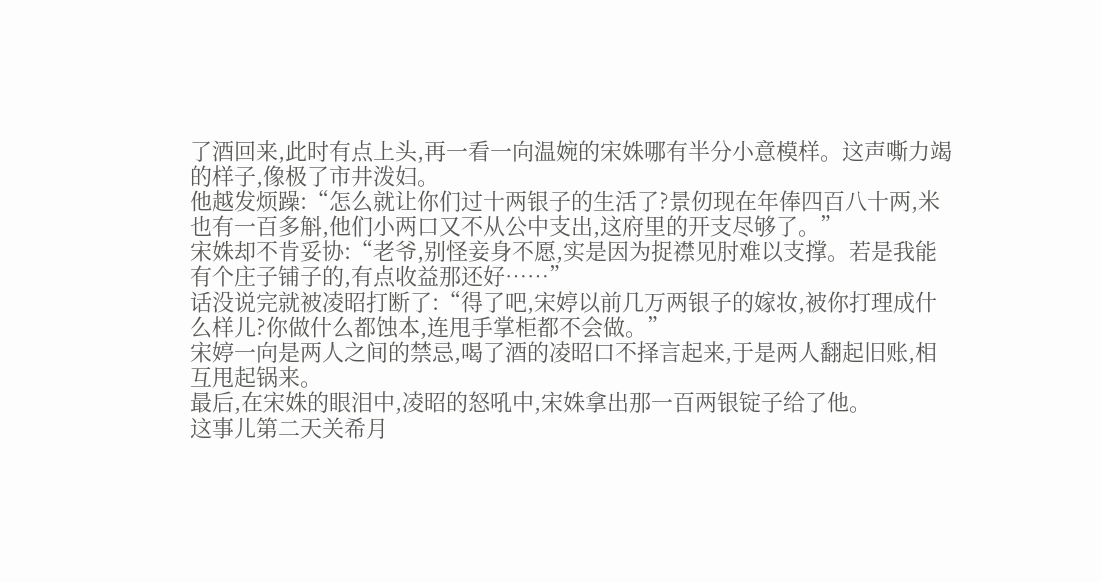了酒回来,此时有点上头,再一看一向温婉的宋姝哪有半分小意模样。这声嘶力竭的样子,像极了市井泼妇。
他越发烦躁:“怎么就让你们过十两银子的生活了?景仞现在年俸四百八十两,米也有一百多斛,他们小两口又不从公中支出,这府里的开支尽够了。”
宋姝却不肯妥协:“老爷,别怪妾身不愿,实是因为捉襟见肘难以支撑。若是我能有个庄子铺子的,有点收益那还好……”
话没说完就被凌昭打断了:“得了吧,宋婷以前几万两银子的嫁妆,被你打理成什么样儿?你做什么都蚀本,连甩手掌柜都不会做。”
宋婷一向是两人之间的禁忌,喝了酒的凌昭口不择言起来,于是两人翻起旧账,相互甩起锅来。
最后,在宋姝的眼泪中,凌昭的怒吼中,宋姝拿出那一百两银锭子给了他。
这事儿第二天关希月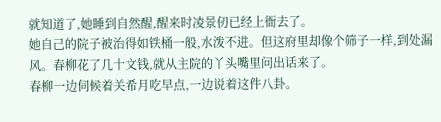就知道了,她睡到自然醒,醒来时凌景仞已经上衙去了。
她自己的院子被治得如铁桶一般,水泼不进。但这府里却像个筛子一样,到处漏风。春柳花了几十文钱,就从主院的丫头嘴里问出话来了。
春柳一边伺候着关希月吃早点,一边说着这件八卦。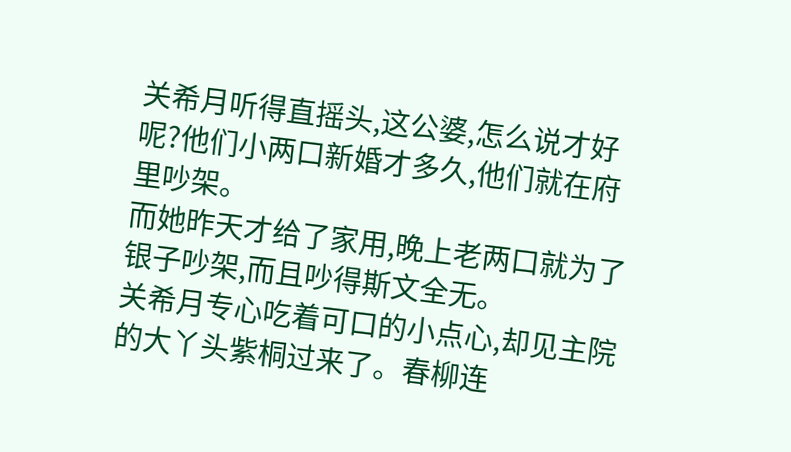关希月听得直摇头,这公婆,怎么说才好呢?他们小两口新婚才多久,他们就在府里吵架。
而她昨天才给了家用,晚上老两口就为了银子吵架,而且吵得斯文全无。
关希月专心吃着可口的小点心,却见主院的大丫头紫桐过来了。春柳连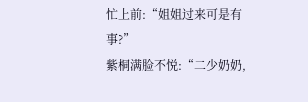忙上前:“姐姐过来可是有事?”
紫桐满脸不悦:“二少奶奶,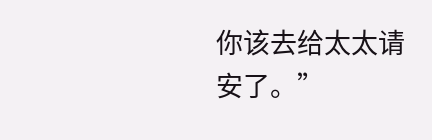你该去给太太请安了。”